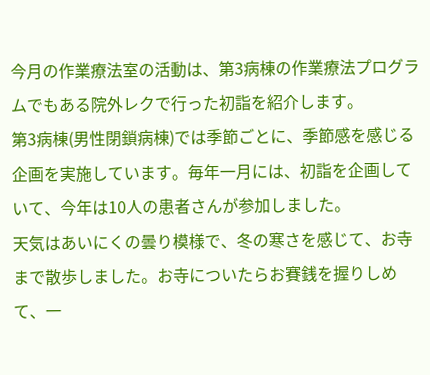今月の作業療法室の活動は、第3病棟の作業療法プログラムでもある院外レクで行った初詣を紹介します。
第3病棟(男性閉鎖病棟)では季節ごとに、季節感を感じる企画を実施しています。毎年一月には、初詣を企画していて、今年は10人の患者さんが参加しました。
天気はあいにくの曇り模様で、冬の寒さを感じて、お寺まで散歩しました。お寺についたらお賽銭を握りしめて、一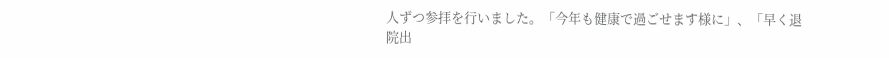人ずつ参拝を行いました。「今年も健康で過ごせます様に」、「早く退院出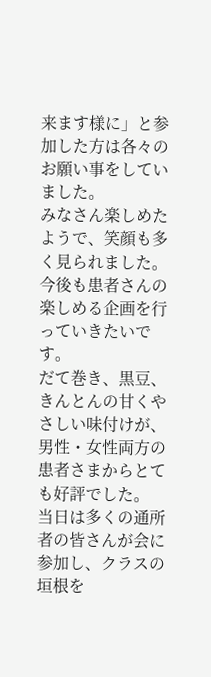来ます様に」と参加した方は各々のお願い事をしていました。
みなさん楽しめたようで、笑顔も多く見られました。今後も患者さんの楽しめる企画を行っていきたいです。
だて巻き、黒豆、きんとんの甘くやさしい味付けが、男性・女性両方の患者さまからとても好評でした。
当日は多くの通所者の皆さんが会に参加し、クラスの垣根を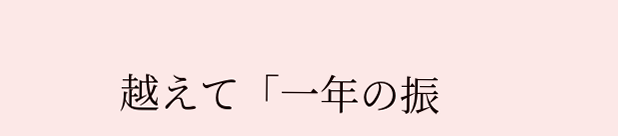越えて「一年の振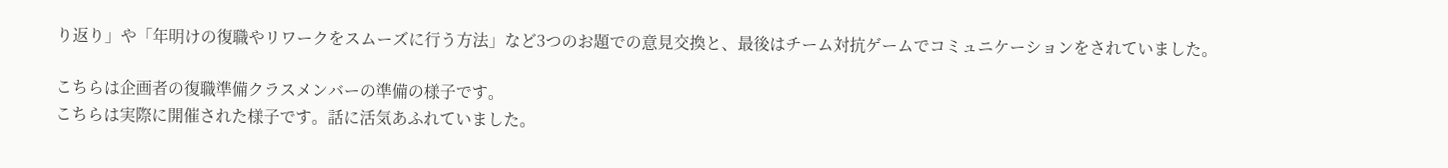り返り」や「年明けの復職やリワークをスムーズに行う方法」など3つのお題での意見交換と、最後はチーム対抗ゲームでコミュニケーションをされていました。

こちらは企画者の復職準備クラスメンバーの準備の様子です。
こちらは実際に開催された様子です。話に活気あふれていました。